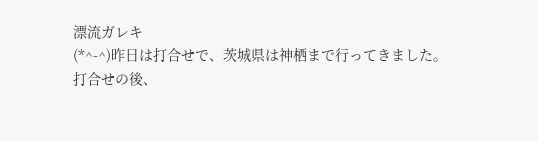漂流ガレキ
(*^-^)昨日は打合せで、茨城県は神栖まで行ってきました。
打合せの後、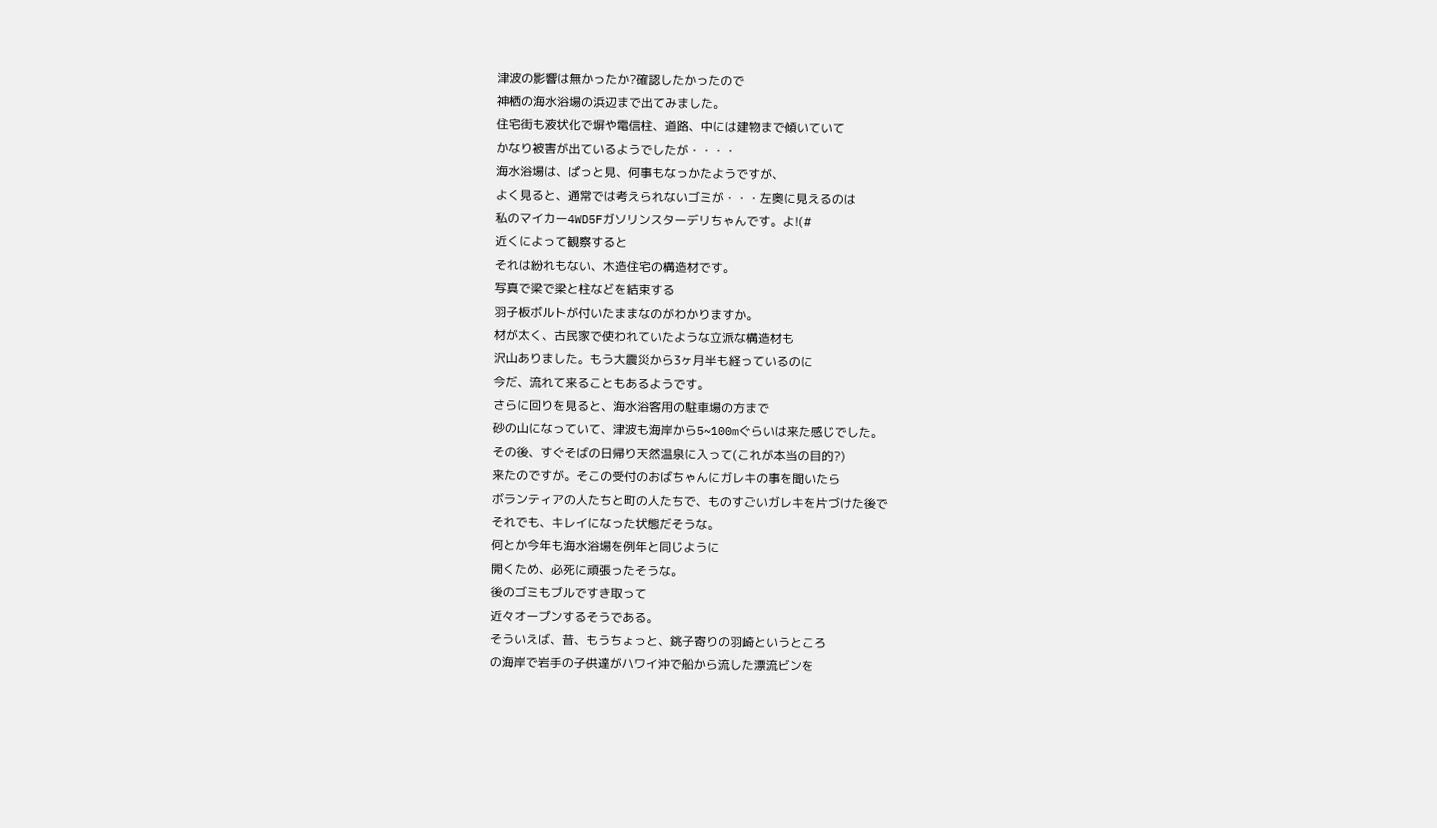津波の影響は無かったか?確認したかったので
神栖の海水浴場の浜辺まで出てみました。
住宅街も液状化で塀や電信柱、道路、中には建物まで傾いていて
かなり被害が出ているようでしたが・・・・
海水浴場は、ぱっと見、何事もなっかたようですが、
よく見ると、通常では考えられないゴミが・・・左奥に見えるのは
私のマイカー4WD5Fガソリンスターデリちゃんです。よ!(#
近くによって観察すると
それは紛れもない、木造住宅の構造材です。
写真で梁で梁と柱などを結束する
羽子板ボルトが付いたままなのがわかりますか。
材が太く、古民家で使われていたような立派な構造材も
沢山ありました。もう大震災から3ヶ月半も経っているのに
今だ、流れて来ることもあるようです。
さらに回りを見ると、海水浴客用の駐車場の方まで
砂の山になっていて、津波も海岸から5~100mぐらいは来た感じでした。
その後、すぐそばの日帰り天然温泉に入って(これが本当の目的?)
来たのですが。そこの受付のおばちゃんにガレキの事を聞いたら
ボランティアの人たちと町の人たちで、ものすごいガレキを片づけた後で
それでも、キレイになった状態だそうな。
何とか今年も海水浴場を例年と同じように
開くため、必死に頑張ったそうな。
後のゴミもブルですき取って
近々オープンするそうである。
そういえば、昔、もうちょっと、銚子寄りの羽崎というところ
の海岸で岩手の子供達がハワイ沖で船から流した漂流ビンを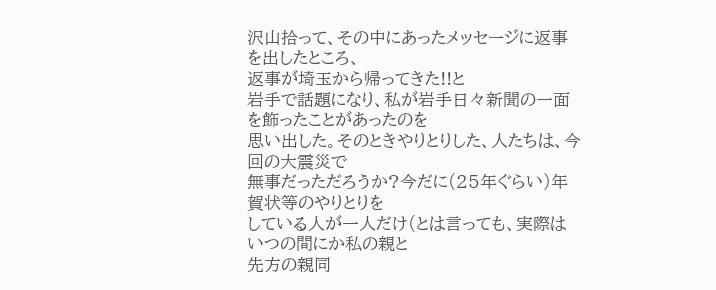沢山拾って、その中にあったメッセージに返事を出したところ、
返事が埼玉から帰ってきた!!と
岩手で話題になり、私が岩手日々新聞の一面を飾ったことがあったのを
思い出した。そのときやりとりした、人たちは、今回の大震災で
無事だっただろうか?今だに(25年ぐらい)年賀状等のやりとりを
している人が一人だけ(とは言っても、実際はいつの間にか私の親と
先方の親同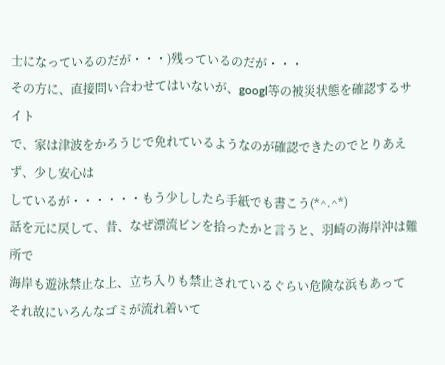士になっているのだが・・・)残っているのだが・・・
その方に、直接問い合わせてはいないが、googl等の被災状態を確認するサイト
で、家は津波をかろうじで免れているようなのが確認できたのでとりあえず、少し安心は
しているが・・・・・・もう少ししたら手紙でも書こう(*^.^*)
話を元に戻して、昔、なぜ漂流ビンを拾ったかと言うと、羽崎の海岸沖は難所で
海岸も遊泳禁止な上、立ち入りも禁止されているぐらい危険な浜もあって
それ故にいろんなゴミが流れ着いて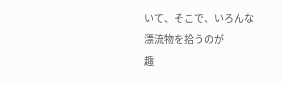いて、そこで、いろんな漂流物を拾うのが
趣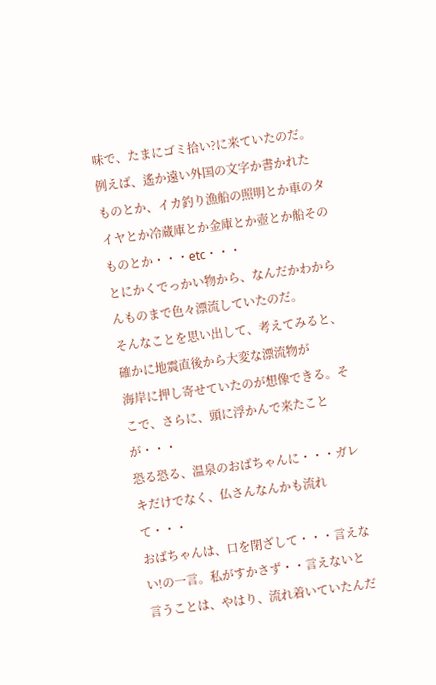味で、たまにゴミ拾い?に来ていたのだ。例えば、遙か遠い外国の文字か書かれた
ものとか、イカ釣り漁船の照明とか車のタイヤとか冷蔵庫とか金庫とか壺とか船そのものとか・・・etc・・・
とにかくでっかい物から、なんだかわからんものまで色々漂流していたのだ。
そんなことを思い出して、考えてみると、確かに地震直後から大変な漂流物が
海岸に押し寄せていたのが想像できる。そこで、さらに、頭に浮かんで来たことが・・・
恐る恐る、温泉のおばちゃんに・・・ガレキだけでなく、仏さんなんかも流れて・・・
おばちゃんは、口を閉ざして・・・言えない!の一言。私がすかさず・・言えないと
言うことは、やはり、流れ着いていたんだ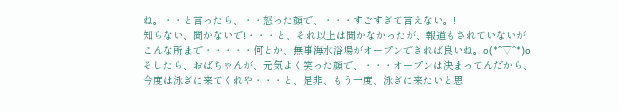ね。・・と言ったら、・・怒った顔で、・・・すごすぎて言えない。!
知らない、聞かないで!・・・と、それ以上は聞かなかったが、報道もされていないが
こんな所まで・・・・・何とか、無事海水浴場がオープンできれば良いね。o(*^▽^*)o
そしたら、おばちゃんが、元気よく笑った顔で、・・・オープンは決まってんだから、
今度は泳ぎに来てくれや・・・と、是非、もう一度、泳ぎに来たいと思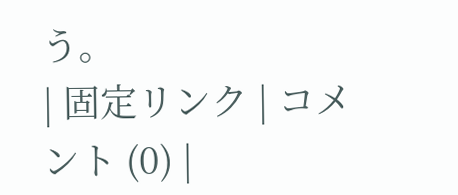う。
| 固定リンク | コメント (0) |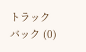トラックバック (0)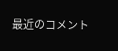最近のコメント